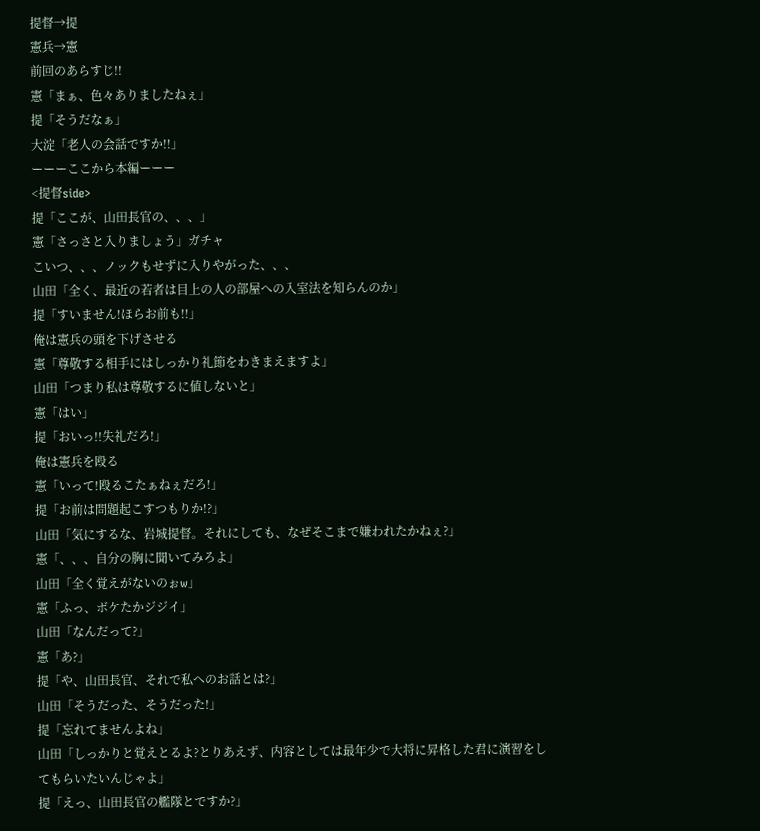提督→提
憲兵→憲
前回のあらすじ!!
憲「まぁ、色々ありましたねぇ」
提「そうだなぁ」
大淀「老人の会話ですか!!」
ーーーここから本編ーーー
<提督side>
提「ここが、山田長官の、、、」
憲「さっさと入りましょう」ガチャ
こいつ、、、ノックもせずに入りやがった、、、
山田「全く、最近の若者は目上の人の部屋への入室法を知らんのか」
提「すいません!ほらお前も!!」
俺は憲兵の頭を下げさせる
憲「尊敬する相手にはしっかり礼節をわきまえますよ」
山田「つまり私は尊敬するに値しないと」
憲「はい」
提「おいっ!!失礼だろ!」
俺は憲兵を殴る
憲「いって!殴るこたぁねぇだろ!」
提「お前は問題起こすつもりか!?」
山田「気にするな、岩城提督。それにしても、なぜそこまで嫌われたかねぇ?」
憲「、、、自分の胸に聞いてみろよ」
山田「全く覚えがないのぉw」
憲「ふっ、ボケたかジジイ」
山田「なんだって?」
憲「あ?」
提「や、山田長官、それで私へのお話とは?」
山田「そうだった、そうだった!」
提「忘れてませんよね」
山田「しっかりと覚えとるよ?とりあえず、内容としては最年少で大将に昇格した君に演習をしてもらいたいんじゃよ」
提「えっ、山田長官の艦隊とですか?」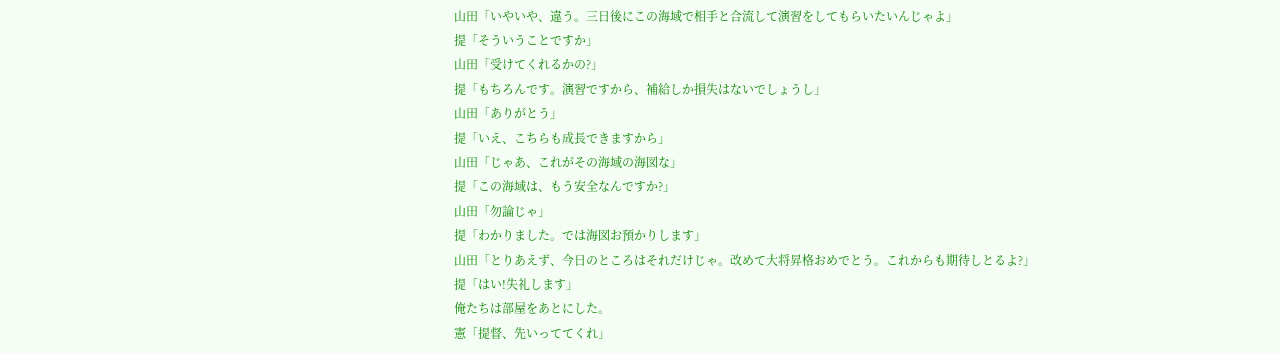山田「いやいや、違う。三日後にこの海域で相手と合流して演習をしてもらいたいんじゃよ」
提「そういうことですか」
山田「受けてくれるかの?」
提「もちろんです。演習ですから、補給しか損失はないでしょうし」
山田「ありがとう」
提「いえ、こちらも成長できますから」
山田「じゃあ、これがその海域の海図な」
提「この海域は、もう安全なんですか?」
山田「勿論じゃ」
提「わかりました。では海図お預かりします」
山田「とりあえず、今日のところはそれだけじゃ。改めて大将昇格おめでとう。これからも期待しとるよ?」
提「はい!失礼します」
俺たちは部屋をあとにした。
憲「提督、先いっててくれ」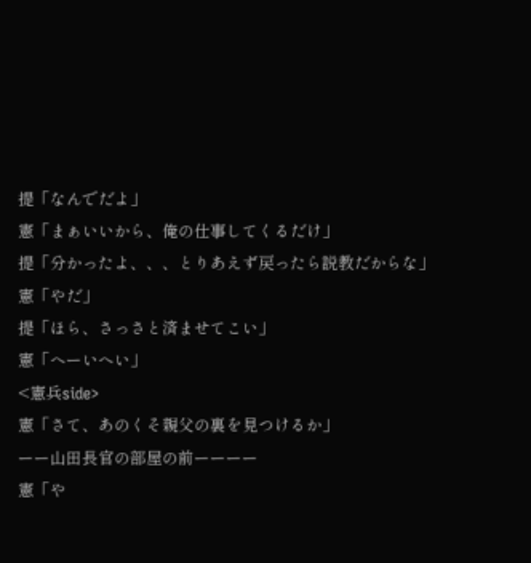提「なんでだよ」
憲「まぁいいから、俺の仕事してくるだけ」
提「分かったよ、、、とりあえず戻ったら説教だからな」
憲「やだ」
提「ほら、さっさと済ませてこい」
憲「へーいへい」
<憲兵side>
憲「さて、あのくそ親父の裏を見つけるか」
ーー山田長官の部屋の前ーーーー
憲「や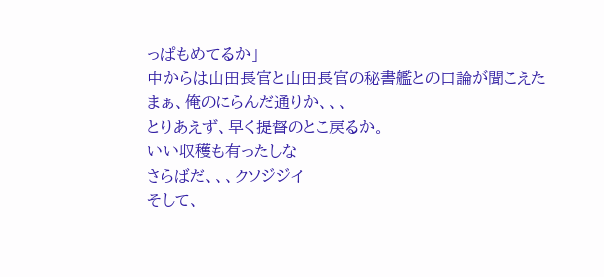っぱもめてるか」
中からは山田長官と山田長官の秘書艦との口論が聞こえた
まぁ、俺のにらんだ通りか、、、
とりあえず、早く提督のとこ戻るか。
いい収穫も有ったしな
さらばだ、、、クソジジイ
そして、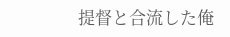提督と合流した俺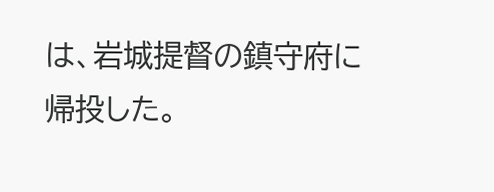は、岩城提督の鎮守府に帰投した。